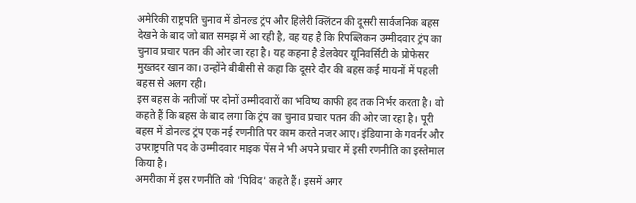अमेरिकी राष्ट्रपति चुनाव में डोनल्ड ट्रंप और हिलेरी क्लिंटन की दूसरी सार्वजनिक बहस देखने के बाद जो बात समझ में आ रही है, वह यह है कि रिपब्लिकन उम्मीदवार ट्रंप का चुनाव प्रचार पतन की ओर जा रहा है। यह कहना है डेलवेयर यूनिवर्सिटी के प्रोफेसर मुख्तदर खान का। उन्होंने बीबीसी से कहा कि दूसरे दौर की बहस कई मायनों में पहली बहस से अलग रही।
इस बहस के नतीजों पर दोनों उम्मीदवारों का भविष्य काफी हद तक निर्भर करता है। वो कहते हैं कि बहस के बाद लगा कि ट्रंप का चुनाव प्रचार पतन की ओर जा रहा है। पूरी बहस में डोनल्ड ट्रंप एक नई रणनीति पर काम करते नजर आए। इंडियाना के गवर्नर और उपराष्ट्रपति पद के उम्मीदवार माइक पेंस ने भी अपने प्रचार में इसी रणनीति का इस्तेमाल किया है।
अमरीका में इस रणनीति को 'पिविद' कहते हैं। इसमें अगर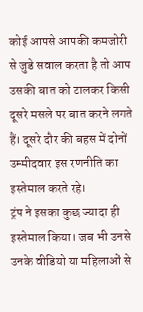कोई आपसे आपकी कमजोरी से जुडे सवाल करता है तो आप उसकी बात को टालकर किसी दूसरे मसले पर बात करने लगते हैं। दूसरे दौर की बहस में दोनों उम्मीदवार इस रणनीति का इस्तेमाल करते रहे।
ट्रंप ने इसका कुछ ज्यादा ही इस्तेमाल किया। जब भी उनसे उनके वीडियो या महिलाओं से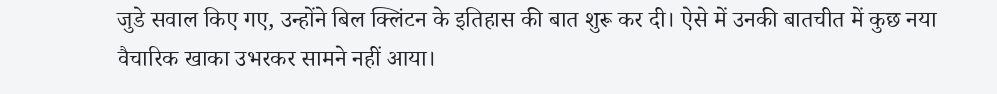जुडे सवाल किए गए, उन्होंने बिल क्लिंटन के इतिहास की बात शुरू कर दी। ऐसे में उनकी बातचीत में कुछ नया वैचारिक खाका उभरकर सामने नहीं आया।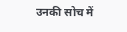उनकी सोच में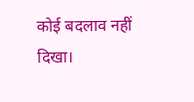कोई बदलाव नहीं दिखा।